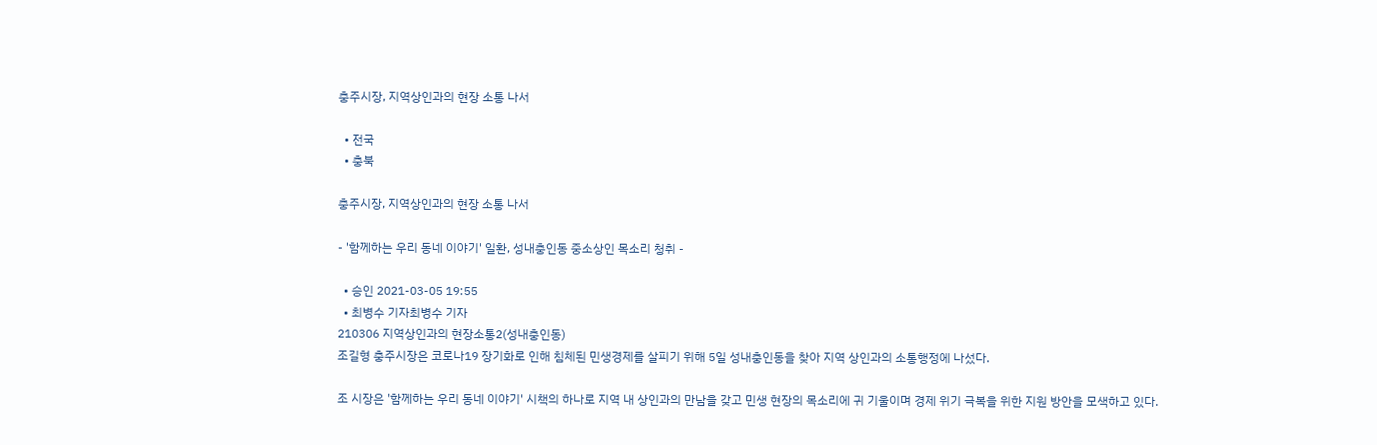충주시장, 지역상인과의 현장 소통 나서

  • 전국
  • 충북

충주시장, 지역상인과의 현장 소통 나서

- '함께하는 우리 동네 이야기' 일환, 성내충인동 중소상인 목소리 청취 -

  • 승인 2021-03-05 19:55
  • 최병수 기자최병수 기자
210306 지역상인과의 현장소통2(성내충인동)
조길형 충주시장은 코로나19 장기화로 인해 침체된 민생경제를 살피기 위해 5일 성내충인동을 찾아 지역 상인과의 소통행정에 나섰다.

조 시장은 '함께하는 우리 동네 이야기' 시책의 하나로 지역 내 상인과의 만남을 갖고 민생 현장의 목소리에 귀 기울이며 경제 위기 극복을 위한 지원 방안을 모색하고 있다.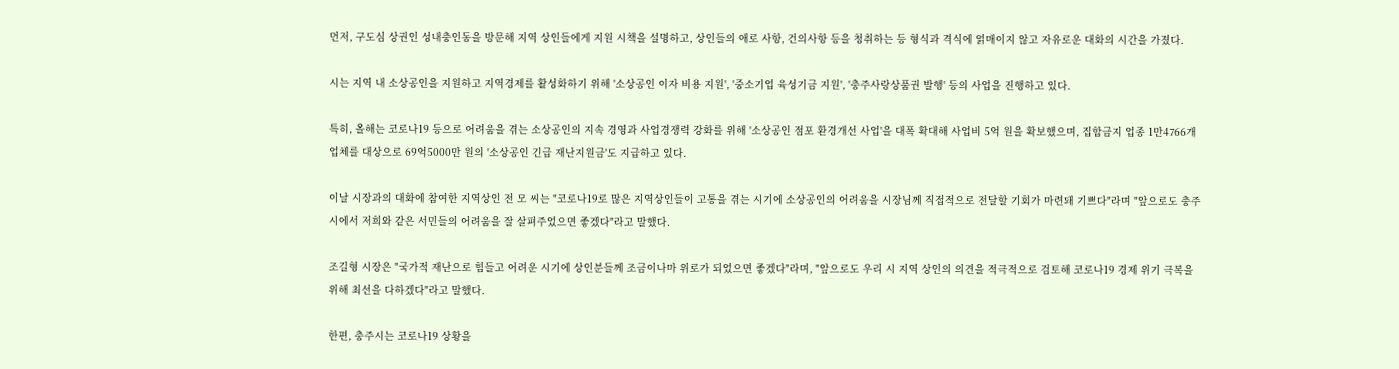먼저, 구도심 상권인 성내충인동을 방문해 지역 상인들에게 지원 시책을 설명하고, 상인들의 애로 사항, 건의사항 등을 청취하는 등 형식과 격식에 얽매이지 않고 자유로운 대화의 시간을 가졌다.

시는 지역 내 소상공인을 지원하고 지역경제를 활성화하기 위해 '소상공인 이자 비용 지원', '중소기업 육성기금 지원', '충주사랑상품권 발행' 등의 사업을 진행하고 있다.

특히, 올해는 코로나19 등으로 어려움을 겪는 소상공인의 지속 경영과 사업경쟁력 강화를 위해 '소상공인 점포 환경개선 사업'을 대폭 확대해 사업비 5억 원을 확보했으며, 집합금지 업종 1만4766개 업체를 대상으로 69억5000만 원의 '소상공인 긴급 재난지원금'도 지급하고 있다.

이날 시장과의 대화에 참여한 지역상인 전 모 씨는 "코로나19로 많은 지역상인들이 고통을 겪는 시기에 소상공인의 어려움을 시장님께 직접적으로 전달할 기회가 마련돼 기쁘다"라며 "앞으로도 충주시에서 저희와 같은 서민들의 어려움을 잘 살펴주었으면 좋겠다"라고 말했다.

조길형 시장은 "국가적 재난으로 힘들고 어려운 시기에 상인분들께 조금이나마 위로가 되었으면 좋겠다"라며, "앞으로도 우리 시 지역 상인의 의견을 적극적으로 검토해 코로나19 경제 위기 극복을 위해 최선을 다하겠다"라고 말했다.

한편, 충주시는 코로나19 상황을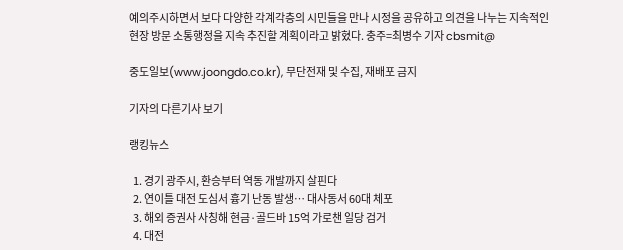예의주시하면서 보다 다양한 각계각층의 시민들을 만나 시정을 공유하고 의견을 나누는 지속적인 현장 방문 소통행정을 지속 추진할 계획이라고 밝혔다. 충주=최병수 기자 cbsmit@

중도일보(www.joongdo.co.kr), 무단전재 및 수집, 재배포 금지

기자의 다른기사 보기

랭킹뉴스

  1. 경기 광주시, 환승부터 역동 개발까지 살핀다
  2. 연이틀 대전 도심서 흉기 난동 발생… 대사동서 60대 체포
  3. 해외 증권사 사칭해 현금·골드바 15억 가로챈 일당 검거
  4. 대전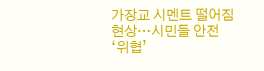가장교 시멘트 떨어짐 현상…시민들 안전 ‘위협’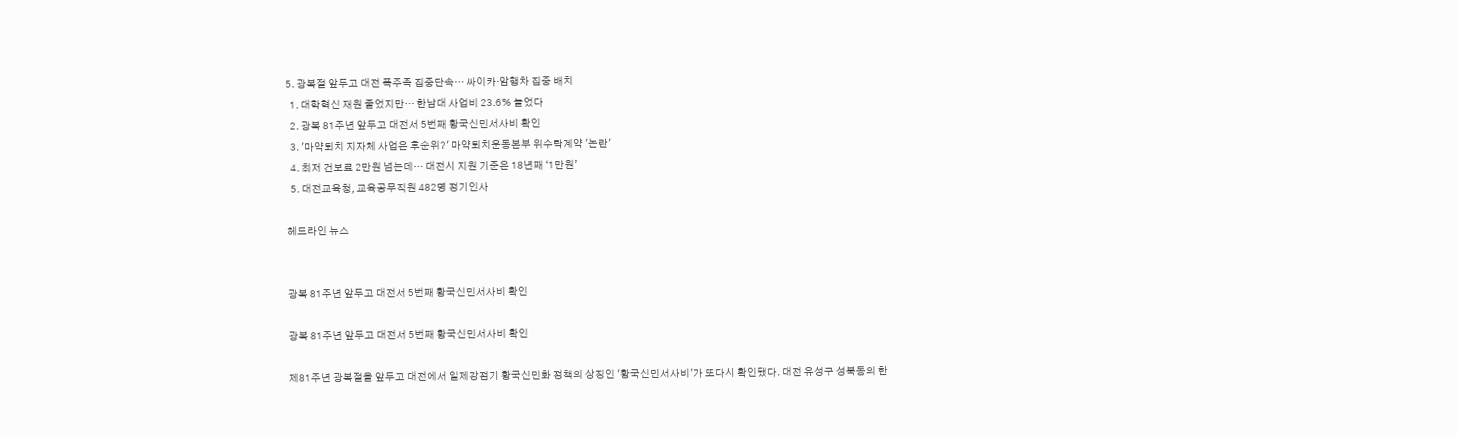5. 광복절 앞두고 대전 폭주족 집중단속… 싸이카·암행차 집중 배치
  1. 대학혁신 재원 줄었지만… 한남대 사업비 23.6% 늘었다
  2. 광복 81주년 앞두고 대전서 5번째 황국신민서사비 확인
  3. '마약퇴치 지자체 사업은 후순위?' 마약퇴치운동본부 위수탁계약 '논란'
  4. 최저 건보료 2만원 넘는데… 대전시 지원 기준은 18년째 ‘1만원’
  5. 대전교육청, 교육공무직원 482명 정기인사

헤드라인 뉴스


광복 81주년 앞두고 대전서 5번째 황국신민서사비 확인

광복 81주년 앞두고 대전서 5번째 황국신민서사비 확인

제81주년 광복절을 앞두고 대전에서 일제강점기 황국신민화 정책의 상징인 '황국신민서사비'가 또다시 확인됐다. 대전 유성구 성북동의 한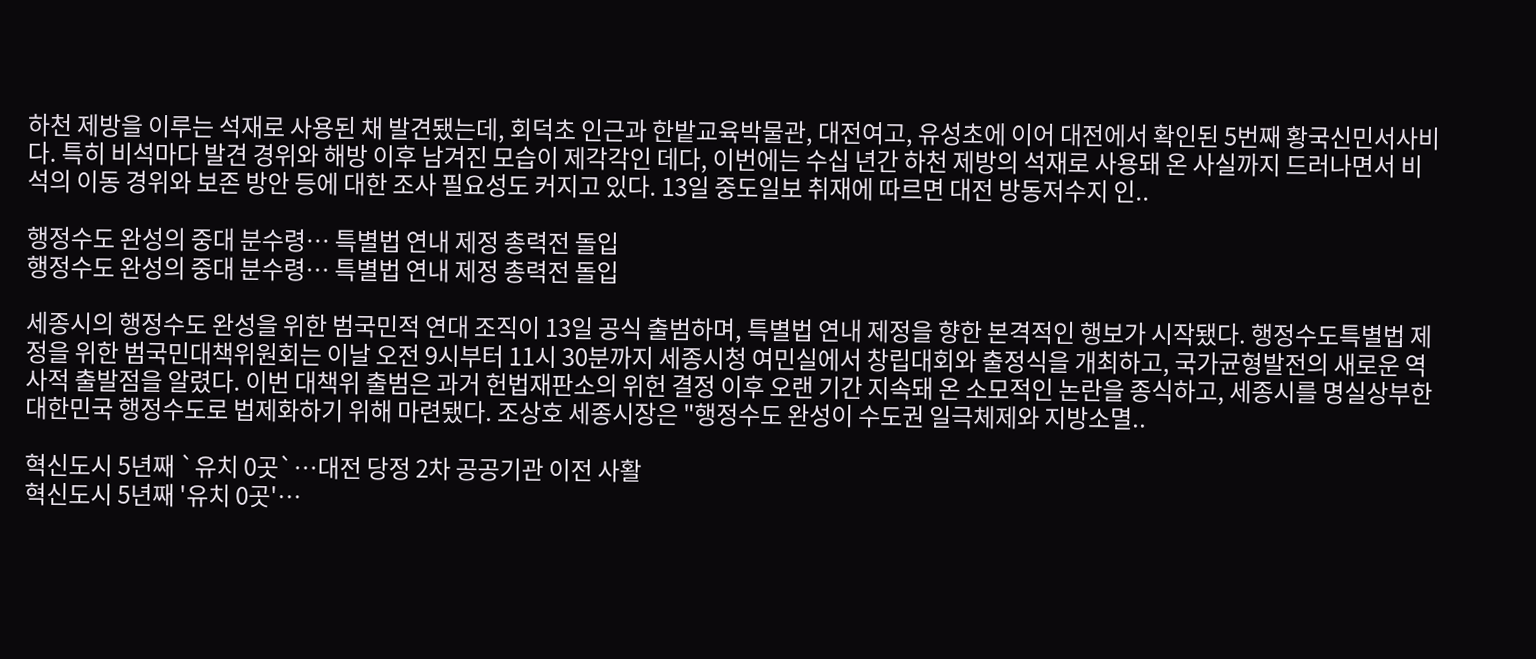하천 제방을 이루는 석재로 사용된 채 발견됐는데, 회덕초 인근과 한밭교육박물관, 대전여고, 유성초에 이어 대전에서 확인된 5번째 황국신민서사비다. 특히 비석마다 발견 경위와 해방 이후 남겨진 모습이 제각각인 데다, 이번에는 수십 년간 하천 제방의 석재로 사용돼 온 사실까지 드러나면서 비석의 이동 경위와 보존 방안 등에 대한 조사 필요성도 커지고 있다. 13일 중도일보 취재에 따르면 대전 방동저수지 인..

행정수도 완성의 중대 분수령… 특별법 연내 제정 총력전 돌입
행정수도 완성의 중대 분수령… 특별법 연내 제정 총력전 돌입

세종시의 행정수도 완성을 위한 범국민적 연대 조직이 13일 공식 출범하며, 특별법 연내 제정을 향한 본격적인 행보가 시작됐다. 행정수도특별법 제정을 위한 범국민대책위원회는 이날 오전 9시부터 11시 30분까지 세종시청 여민실에서 창립대회와 출정식을 개최하고, 국가균형발전의 새로운 역사적 출발점을 알렸다. 이번 대책위 출범은 과거 헌법재판소의 위헌 결정 이후 오랜 기간 지속돼 온 소모적인 논란을 종식하고, 세종시를 명실상부한 대한민국 행정수도로 법제화하기 위해 마련됐다. 조상호 세종시장은 "행정수도 완성이 수도권 일극체제와 지방소멸..

혁신도시 5년째 `유치 0곳`…대전 당정 2차 공공기관 이전 사활
혁신도시 5년째 '유치 0곳'…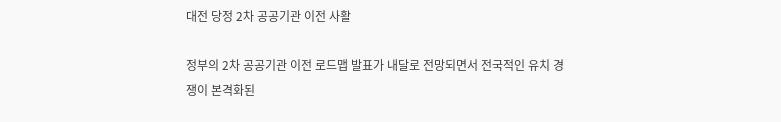대전 당정 2차 공공기관 이전 사활

정부의 2차 공공기관 이전 로드맵 발표가 내달로 전망되면서 전국적인 유치 경쟁이 본격화된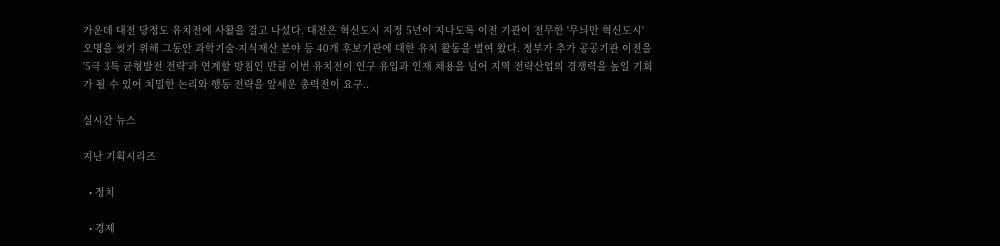가운데 대전 당정도 유치전에 사활을 걸고 나섰다. 대전은 혁신도시 지정 5년이 지나도록 이전 기관이 전무한 '무늬만 혁신도시' 오명을 씻기 위해 그동안 과학기술·지식재산 분야 등 40개 후보기관에 대한 유치 활동을 벌여 왔다. 정부가 추가 공공기관 이전을 '5극 3특 균형발전 전략'과 연계할 방침인 만큼 이번 유치전이 인구 유입과 인재 채용을 넘어 지역 전략산업의 경쟁력을 높일 기회가 될 수 있어 치밀한 논리와 행동 전략을 앞세운 총력전이 요구..

실시간 뉴스

지난 기획시리즈

  • 정치

  • 경제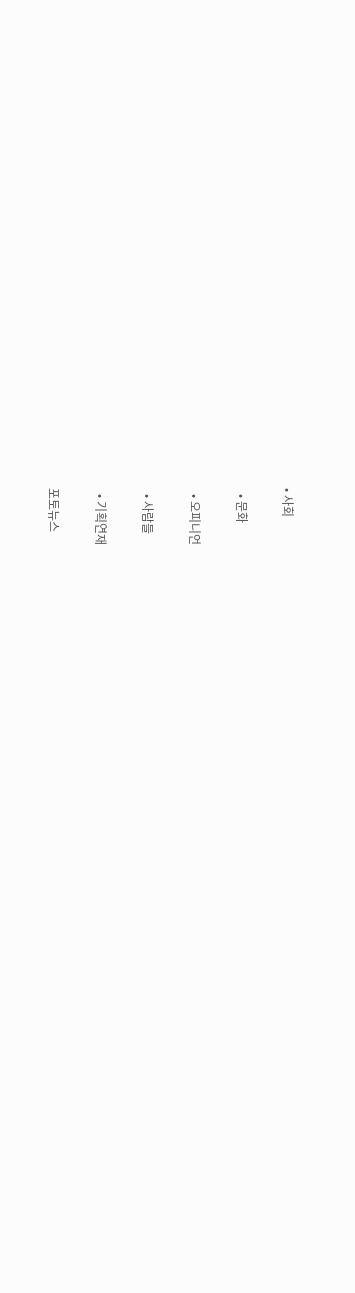• 사회

  • 문화

  • 오피니언

  • 사람들

  • 기획연재

포토뉴스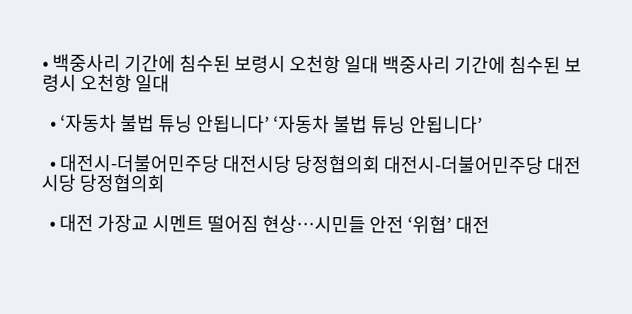• 백중사리 기간에 침수된 보령시 오천항 일대 백중사리 기간에 침수된 보령시 오천항 일대

  • ‘자동차 불법 튜닝 안됩니다’ ‘자동차 불법 튜닝 안됩니다’

  • 대전시-더불어민주당 대전시당 당정협의회 대전시-더불어민주당 대전시당 당정협의회

  • 대전 가장교 시멘트 떨어짐 현상…시민들 안전 ‘위협’ 대전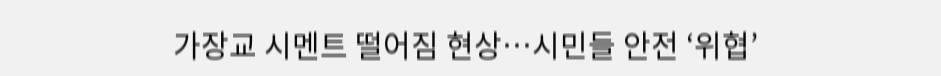가장교 시멘트 떨어짐 현상…시민들 안전 ‘위협’